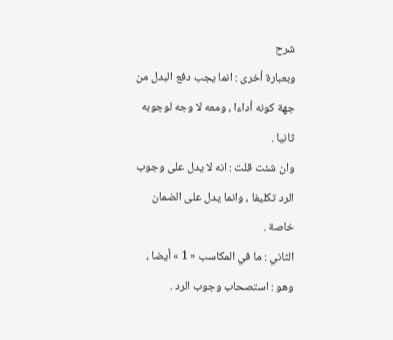شرح
وبعبارة أخرى : انما يجب دفع البدل من جهة كونه أداءا ، ومعه لا وجه لوجوبه ثانيا .
وان شئت قلت : انه لا يدل على وجوب الرد تكليفا ، وانما يدل على الضمان خاصة .
الثاني : ما في المكاسب « 1 » أيضا ، وهو : استصحاب وجوب الرد .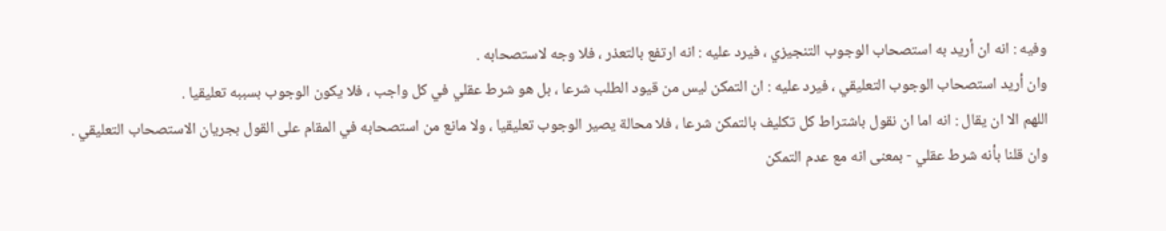وفيه : انه ان أريد به استصحاب الوجوب التنجيزي ، فيرد عليه : انه ارتفع بالتعذر ، فلا وجه لاستصحابه .
وان أريد استصحاب الوجوب التعليقي ، فيرد عليه : ان التمكن ليس من قيود الطلب شرعا ، بل هو شرط عقلي في كل واجب ، فلا يكون الوجوب بسببه تعليقيا .
اللهم الا ان يقال : انه اما ان نقول باشتراط كل تكليف بالتمكن شرعا ، فلا محالة يصير الوجوب تعليقيا ، ولا مانع من استصحابه في المقام على القول بجريان الاستصحاب التعليقي .
وان قلنا بأنه شرط عقلي - بمعنى انه مع عدم التمكن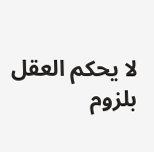لا يحكم العقل بلزوم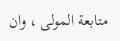متابعة المولى ، وان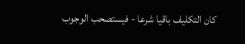كان التكليف باقيا شرعا - فيستصحب الوجوب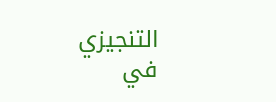التنجيزي في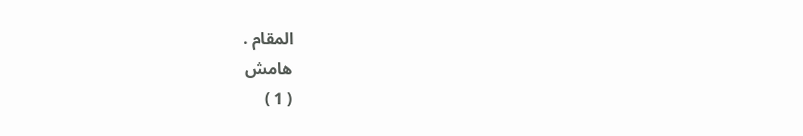المقام .
هامش
( 1 )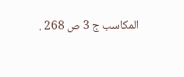المكاسب ج 3 ص 268 .